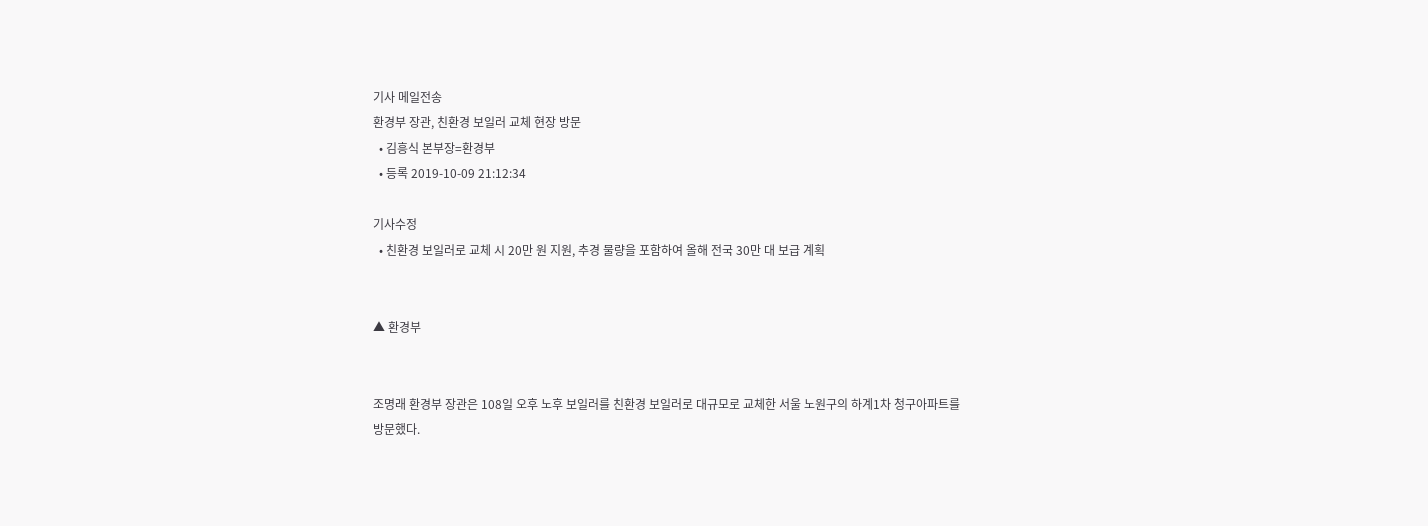기사 메일전송
환경부 장관, 친환경 보일러 교체 현장 방문
  • 김흥식 본부장=환경부
  • 등록 2019-10-09 21:12:34

기사수정
  • 친환경 보일러로 교체 시 20만 원 지원, 추경 물량을 포함하여 올해 전국 30만 대 보급 계획


▲ 환경부


조명래 환경부 장관은 108일 오후 노후 보일러를 친환경 보일러로 대규모로 교체한 서울 노원구의 하계1차 청구아파트를 방문했다.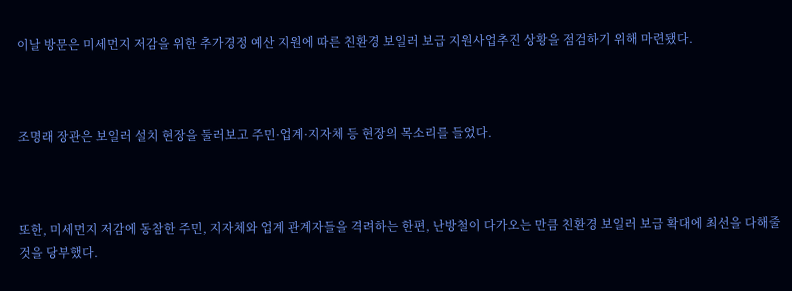이날 방문은 미세먼지 저감을 위한 추가경정 예산 지원에 따른 친환경 보일러 보급 지원사업추진 상황을 점검하기 위해 마련됐다.



조명래 장관은 보일러 설치 현장을 둘러보고 주민·업계·지자체 등 현장의 목소리를 들었다.



또한, 미세먼지 저감에 동참한 주민, 지자체와 업계 관계자들을 격려하는 한편, 난방철이 다가오는 만큼 친환경 보일러 보급 확대에 최선을 다해줄 것을 당부했다.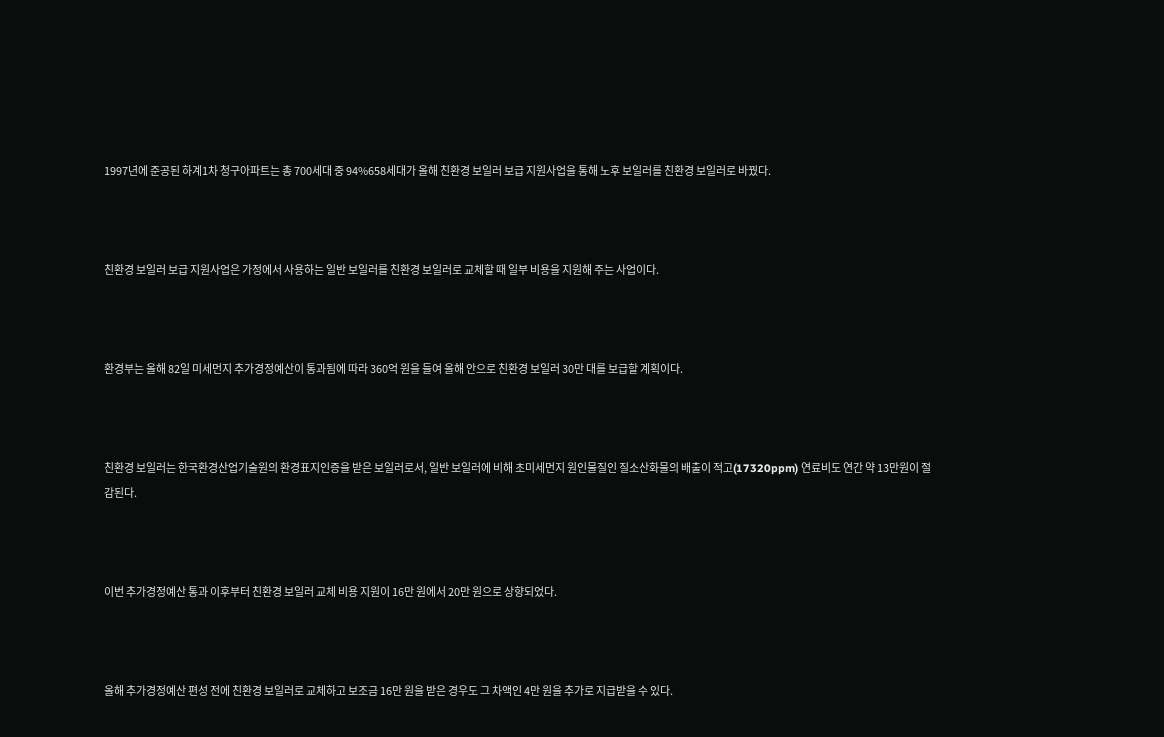1997년에 준공된 하계1차 청구아파트는 총 700세대 중 94%658세대가 올해 친환경 보일러 보급 지원사업을 통해 노후 보일러를 친환경 보일러로 바꿨다.



친환경 보일러 보급 지원사업은 가정에서 사용하는 일반 보일러를 친환경 보일러로 교체할 때 일부 비용을 지원해 주는 사업이다.



환경부는 올해 82일 미세먼지 추가경정예산이 통과됨에 따라 360억 원을 들여 올해 안으로 친환경 보일러 30만 대를 보급할 계획이다.



친환경 보일러는 한국환경산업기술원의 환경표지인증을 받은 보일러로서, 일반 보일러에 비해 초미세먼지 원인물질인 질소산화물의 배출이 적고(17320ppm) 연료비도 연간 약 13만원이 절감된다.



이번 추가경정예산 통과 이후부터 친환경 보일러 교체 비용 지원이 16만 원에서 20만 원으로 상향되었다.



올해 추가경정예산 편성 전에 친환경 보일러로 교체하고 보조금 16만 원을 받은 경우도 그 차액인 4만 원을 추가로 지급받을 수 있다.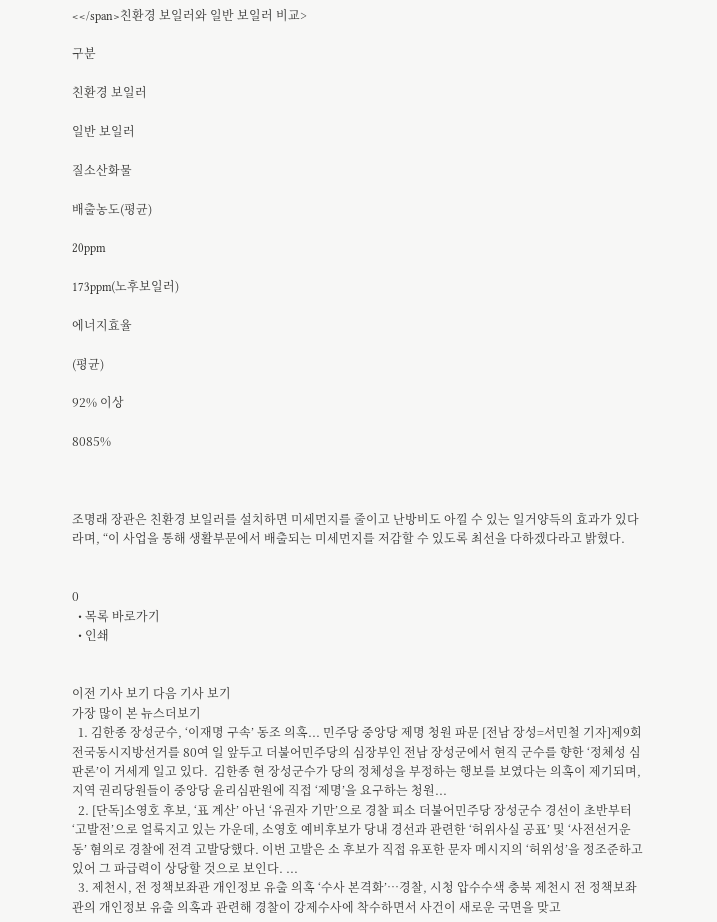<</span>친환경 보일러와 일반 보일러 비교>

구분

친환경 보일러

일반 보일러

질소산화물

배출농도(평균)

20ppm

173ppm(노후보일러)

에너지효율

(평균)

92% 이상

8085%



조명래 장관은 친환경 보일러를 설치하면 미세먼지를 줄이고 난방비도 아낄 수 있는 일거양득의 효과가 있다라며, “이 사업을 통해 생활부문에서 배출되는 미세먼지를 저감할 수 있도록 최선을 다하겠다라고 밝혔다.


0
  • 목록 바로가기
  • 인쇄


이전 기사 보기 다음 기사 보기
가장 많이 본 뉴스더보기
  1. 김한종 장성군수, ‘이재명 구속’ 동조 의혹... 민주당 중앙당 제명 청원 파문 [전남 장성=서민철 기자]제9회 전국동시지방선거를 80여 일 앞두고 더불어민주당의 심장부인 전남 장성군에서 현직 군수를 향한 ‘정체성 심판론’이 거세게 일고 있다.  김한종 현 장성군수가 당의 정체성을 부정하는 행보를 보였다는 의혹이 제기되며, 지역 권리당원들이 중앙당 윤리심판원에 직접 ‘제명’을 요구하는 청원...
  2. [단독]소영호 후보, ‘표 계산’ 아닌 ‘유권자 기만’으로 경찰 피소 더불어민주당 장성군수 경선이 초반부터‘고발전’으로 얼룩지고 있는 가운데, 소영호 예비후보가 당내 경선과 관련한 ‘허위사실 공표’ 및 ‘사전선거운동’ 혐의로 경찰에 전격 고발당했다. 이번 고발은 소 후보가 직접 유포한 문자 메시지의 ‘허위성’을 정조준하고 있어 그 파급력이 상당할 것으로 보인다. ...
  3. 제천시, 전 정책보좌관 개인정보 유출 의혹 ‘수사 본격화’…경찰, 시청 압수수색 충북 제천시 전 정책보좌관의 개인정보 유출 의혹과 관련해 경찰이 강제수사에 착수하면서 사건이 새로운 국면을 맞고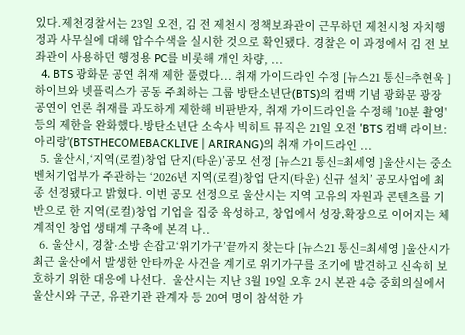있다.제천경찰서는 23일 오전, 김 전 제천시 정책보좌관이 근무하던 제천시청 자치행정과 사무실에 대해 압수수색을 실시한 것으로 확인됐다. 경찰은 이 과정에서 김 전 보좌관이 사용하던 행정용 PC를 비롯해 개인 차량, ...
  4. BTS 광화문 공연 취재 제한 풀렸다... 취재 가이드라인 수정 [뉴스21 통신=추현욱 ] 하이브와 넷플릭스가 공동 주최하는 그룹 방탄소년단(BTS)의 컴백 기념 광화문 광장 공연이 언론 취재를 과도하게 제한해 비판받자, 취재 가이드라인을 수정해 '10분 촬영' 등의 제한을 완화했다.방탄소년단 소속사 빅히트 뮤직은 21일 오전 'BTS 컴백 라이브: 아리랑'(BTSTHECOMEBACKLIVE | ARIRANG)의 취재 가이드라인 ...
  5. 울산시,‘지역(로컬)창업 단지(타운)’공모 선정 [뉴스21 통신=최세영 ]울산시는 중소벤처기업부가 주관하는 ‘2026년 지역(로컬)창업 단지(타운) 신규 설치’ 공모사업에 최종 선정됐다고 밝혔다. 이번 공모 선정으로 울산시는 지역 고유의 자원과 콘텐츠를 기반으로 한 지역(로컬)창업 기업을 집중 육성하고, 창업에서 성장․확장으로 이어지는 체계적인 창업 생태계 구축에 본격 나..
  6. 울산시, 경찰·소방 손잡고‘위기가구’끝까지 찾는다 [뉴스21 통신=최세영 ]울산시가 최근 울산에서 발생한 안타까운 사건을 계기로 위기가구를 조기에 발견하고 신속히 보호하기 위한 대응에 나선다.  울산시는 지난 3월 19일 오후 2시 본관 4층 중회의실에서 울산시와 구군, 유관기관 관계자 등 20여 명이 참석한 가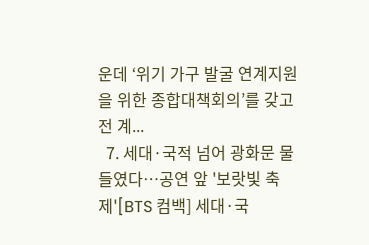운데 ‘위기 가구 발굴 연계지원을 위한 종합대책회의’를 갖고 전 계...
  7. 세대·국적 넘어 광화문 물들였다…공연 앞 '보랏빛 축제'[BTS 컴백] 세대·국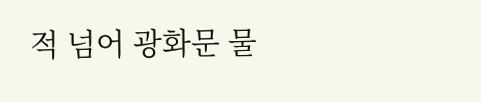적 넘어 광화문 물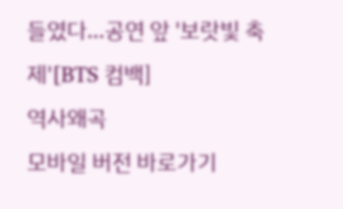들였다…공연 앞 '보랏빛 축제'[BTS 컴백]
역사왜곡
모바일 버전 바로가기